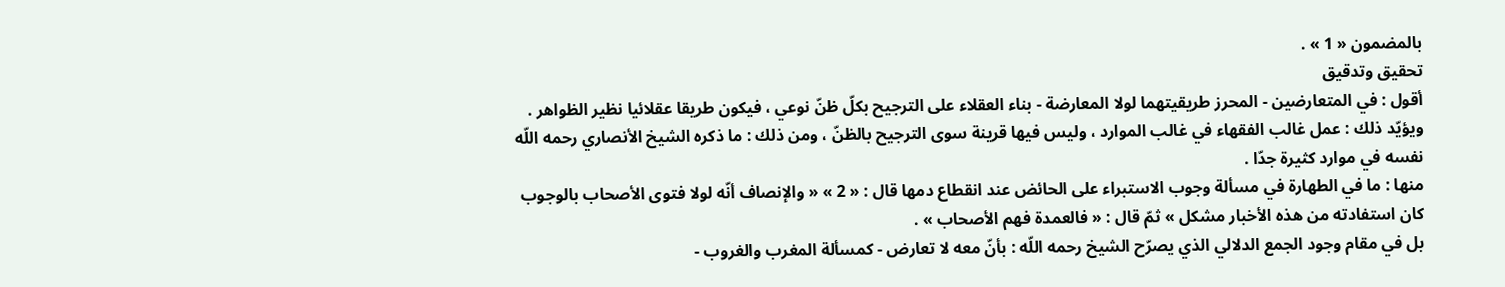بالمضمون « 1 » .
تحقيق وتدقيق
أقول : في المتعارضين - المحرز طريقيتهما لولا المعارضة - بناء العقلاء على الترجيح بكلّ ظنّ نوعي ، فيكون طريقا عقلائيا نظير الظواهر .
ويؤيّد ذلك : عمل غالب الفقهاء في غالب الموارد ، وليس فيها قرينة سوى الترجيح بالظنّ ، ومن ذلك : ما ذكره الشيخ الأنصاري رحمه اللّه نفسه في موارد كثيرة جدّا .
منها : ما في الطهارة في مسألة وجوب الاستبراء على الحائض عند انقطاع دمها قال : « 2 » « والإنصاف أنّه لولا فتوى الأصحاب بالوجوب كان استفادته من هذه الأخبار مشكل » ثمّ قال : « فالعمدة فهم الأصحاب » .
بل في مقام وجود الجمع الدلالي الذي يصرّح الشيخ رحمه اللّه : بأنّ معه لا تعارض - كمسألة المغرب والغروب -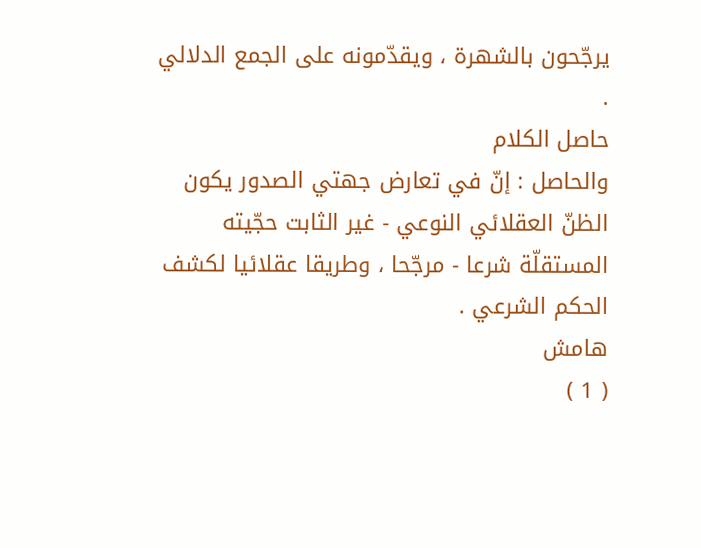يرجّحون بالشهرة ، ويقدّمونه على الجمع الدلالي .
حاصل الكلام
والحاصل : إنّ في تعارض جهتي الصدور يكون الظنّ العقلائي النوعي - غير الثابت حجّيته المستقلّة شرعا - مرجّحا ، وطريقا عقلائيا لكشف الحكم الشرعي .
هامش
( 1 )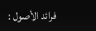فرائد الأصول :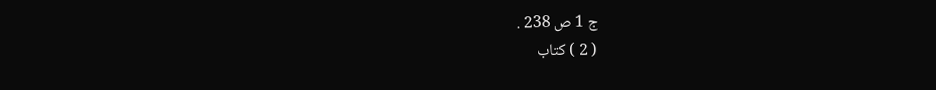ج 1 ص 238 .
( 2 ) كتاب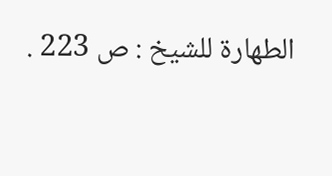الطهارة للشيخ : ص 223 .